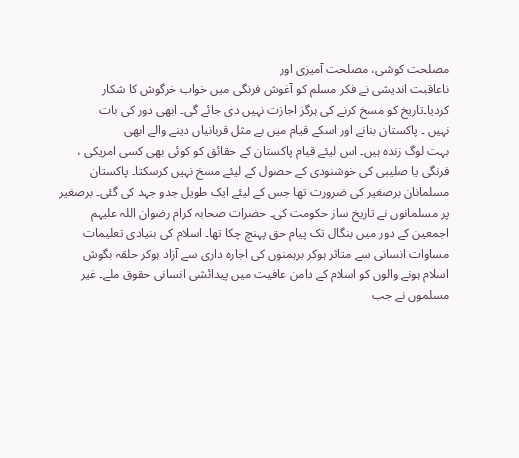مصلحت کوشی، مصلحت آمیزی اور
ناعاقبت اندیشی نے فکر مسلم کو آغوش فرنگی میں خواب خرگوش کا شکار
کردیا۔تاریخ کو مسخ کرنے کی ہرگز اجازت نہیں دی جائے گی۔ ابھی دور کی بات
نہیں ۔ پاکستان بنانے اور اسکے قیام میں بے مثل قربانیاں دینے والے ابھی
بہت لوگ زندہ ہیں۔ اس لیئے قیام پاکستان کے حقائق کو کوئی بھی کسی امریکی ،
فرنگی یا صلیبی کی خوشنودی کے حصول کے لیئے مسخ نہیں کرسکتا۔ پاکستان
مسلمانان برصغیر کی ضرورت تھا جس کے لیئے ایک طویل جدو جہد کی گئی۔ برصغیر
پر مسلمانوں نے تاریخ ساز حکومت کی۔ حضرات صحابہ کرام رضوان اللہ علیہم
اجمعین کے دور میں بنگال تک پیام حق پہنچ چکا تھا۔ اسلام کی بنیادی تعلیمات
مساوات انسانی سے متاثر ہوکر برہمنوں کی اجارہ داری سے آزاد ہوکر حلقہ بگوش
اسلام ہونے والوں کو اسلام کے دامن عافیت میں پیدائشی انسانی حقوق ملے۔ غیر
مسلموں نے جب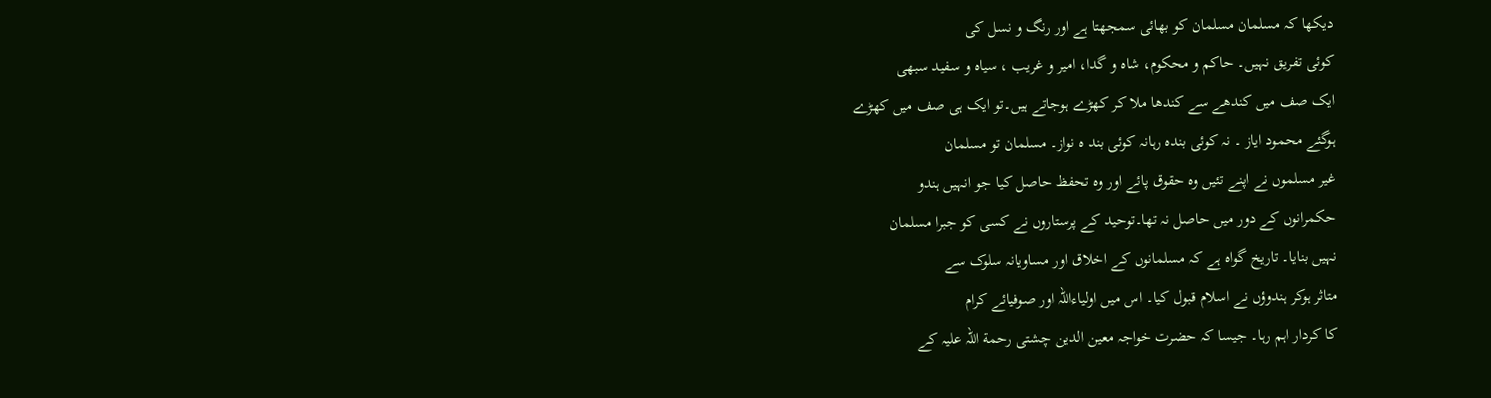دیکھا کہ مسلمان مسلمان کو بھائی سمجھتا ہے اور رنگ و نسل کی
کوئی تفریق نہیں۔ حاکم و محکوم، شاہ و گدا، امیر و غریب ، سیاہ و سفید سبھی
ایک صف میں کندھے سے کندھا ملا کر کھڑے ہوجاتے ہیں۔تو ایک ہی صف میں کھڑے
ہوگئے محمود ایاز ۔ نہ کوئی بندہ رہانہ کوئی بند ہ نواز۔ مسلمان تو مسلمان
غیر مسلموں نے اپنے تئیں وہ حقوق پائے اور وہ تحفظ حاصل کیا جو انہیں ہندو
حکمرانوں کے دور میں حاصل نہ تھا۔توحید کے پرستاروں نے کسی کو جبرا مسلمان
نہیں بنایا۔ تاریخ گواہ ہے کہ مسلمانوں کے اخلاق اور مساویانہ سلوک سے
متاثر ہوکر ہندوؤں نے اسلام قبول کیا۔ اس میں اولیاءاللہ اور صوفیائے کرام
کا کردار اہم رہا۔ جیسا کہ حضرت خواجہ معین الدین چشتی رحمة اللہ علیہ کے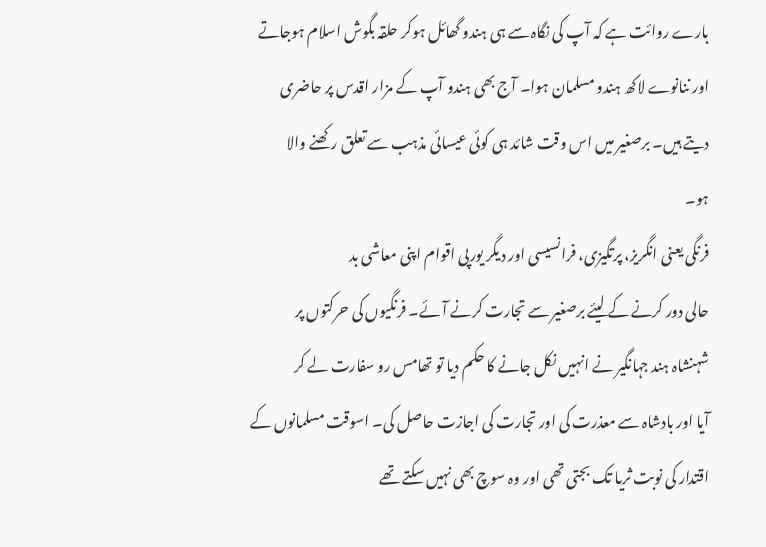بارے روائت ہے کہ آپ کی نگاہ سے ہی ہندو گھائل ہوکر حلقہ بگوش اسلام ہوجاتے
اور ننانوے لاکھ ہندو مسلمان ہوا۔ آج بھی ہندو آپ کے مزار اقدس پر حاضری
دیتے ہیں۔ برصغیر میں اس وقت شائد ہی کوئی عیسائی مذہب سے تعلق رکھنے والا
ہو۔
فرنگی یعنی انگریز، پرتگیزی، فرانسیسی اور دیگر یورپی اقوام اپنی معاشی بد
حالی دور کرنے کے لیئے برصغیر سے تجارت کرنے آئے۔ فرنگیوں کی حرکتوں پر
شہنشاہ ہند جہانگیر نے انہیں نکل جانے کا حکم دیا تو تھامس رو سفارت لے کر
آیا اور بادشاہ سے معذرت کی اور تجارت کی اجازت حاصل کی۔ اسوقت مسلمانوں کے
اقتدار کی نوبت ثریا تک بجتی تھی اور وہ سوچ بھی نہیں سکتے تھے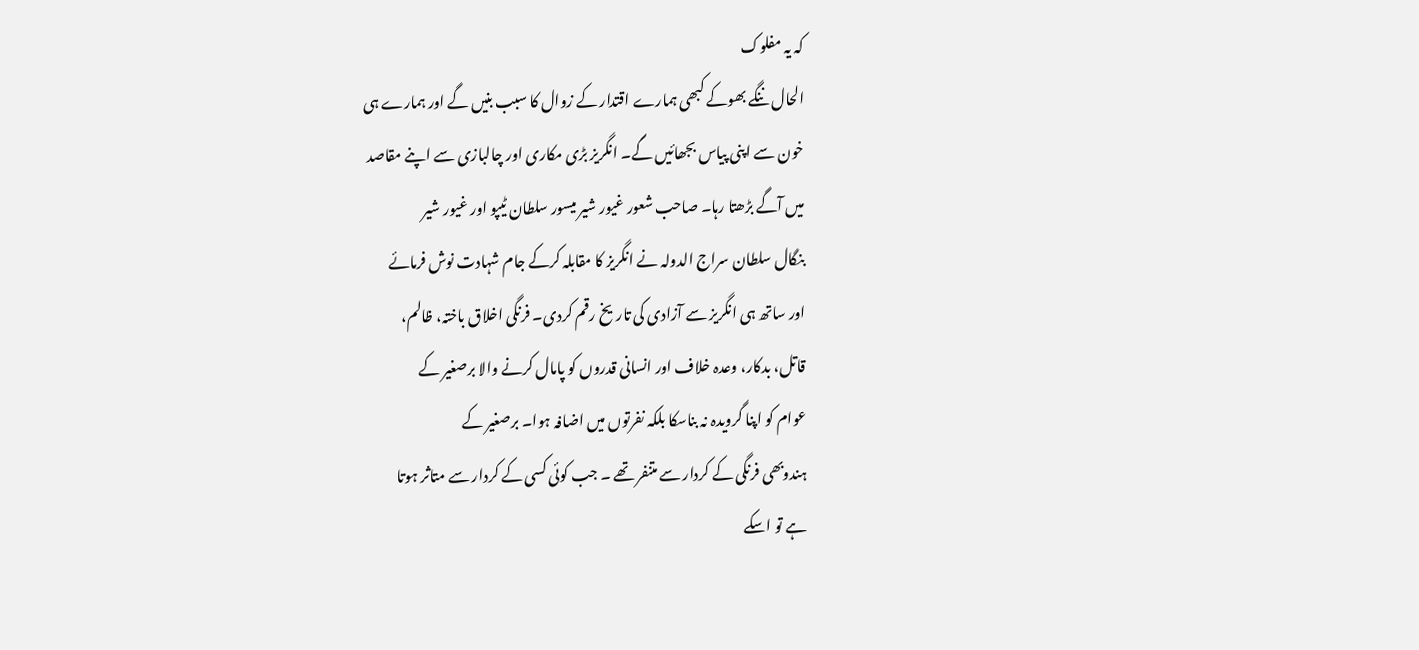کہ یہ مفلوک
الحال ننگے بھوکے کبھی ہمارے اقتدار کے زوال کا سبب بنیں گے اور ہمارے ہی
خون سے اپنی پیاس بجھائیں گے۔ انگریز بڑی مکاری اور چالبازی سے اپنے مقاصد
میں آگے بڑھتا رہا۔ صاحب شعور غیور شیر میسور سلطان ٹیپو اور غیور شیر
بنگال سلطان سراج الدولہ نے انگریز کا مقابلہ کرکے جام شہادت نوش فرمائے
اور ساتھ ہی انگریز سے آزادی کی تاریخ رقم کردی۔ فرنگی اخلاق باختہ، ظالم،
قاتل، بدکار، وعدہ خلاف اور انسانی قدروں کو پامال کرنے والا برصغیر کے
عوام کو اپنا گرویدہ نہ بناسکا بلکہ نفرتوں میں اضافہ ہوا۔ برصغیر کے
ہندوبھی فرنگی کے کردار سے متنفر تھے ۔ جب کوئی کسی کے کردار سے متاثر ہوتا
ہے تو اسکے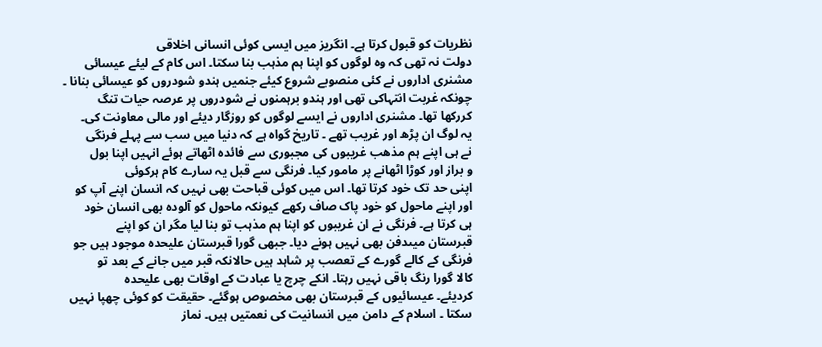نظریات کو قبول کرتا ہے۔ انگریز میں ایسی کوئی انسانی اخلاقی
دولت نہ تھی کہ وہ لوگوں کو اپنا ہم مذہب بنا سکتا۔ اس کام کے لیئے عیسائی
مشنری اداروں نے کئی منصوبے شروع کیئے جنمیں ہندو شودروں کو عیسائی بنانا ۔
چونکہ غربت انتہاکی تھی اور ہندو برہمنوں نے شودروں پر عرصہ حیات تنگ
کررکھا تھا۔ مشنری اداروں نے ایسے لوگوں کو روزگار دیئے اور مالی معاونت کی۔
یہ لوگ ان پڑھ اور غریب تھے ۔ تاریخ گواہ ہے کہ دنیا میں سب سے پہلے فرنگی
نے ہی اپنے ہم مذھب غریبوں کی مجبوری سے فائدہ اٹھاتے ہوئے انہیں اپنا بول
و براز اور کوڑا اٹھانے پر مامور کیا۔ فرنگی سے قبل یہ سارے کام ہرکوئی
اپنی حد تک خود کرتا تھا۔ اس میں کوئی قباحت بھی نہیں کہ انسان اپنے آپ کو
اور اپنے ماحول کو خود پاک صاف رکھے کیونکہ ماحول کو آلودہ بھی انسان خود
ہی کرتا ہے۔ فرنگی نے ان غریبوں کو اپنا ہم مذہب تو بنا لیا مگر ان کو اپنے
قبرستان میںدفن بھی نہیں ہونے دیا۔ جبھی گورا قبرستان علیحدہ موجود ہیں جو
فرنگی کے کالے گورے کے تعصب پر شاہد ہیں حالانکہ قبر میں جانے کے بعد تو
کالا گورا رنگ باقی نہیں رہتا۔ انکے چرچ یا عبادت کے اوقات بھی علیحدہ
کردیئے۔ عیسائیوں کے قبرستان بھی مخصوص ہوگئے۔ حقیقت کو کوئی چھپا نہیں
سکتا ۔ اسلام کے دامن میں انسانیت کی نعمتیں ہیں۔ نماز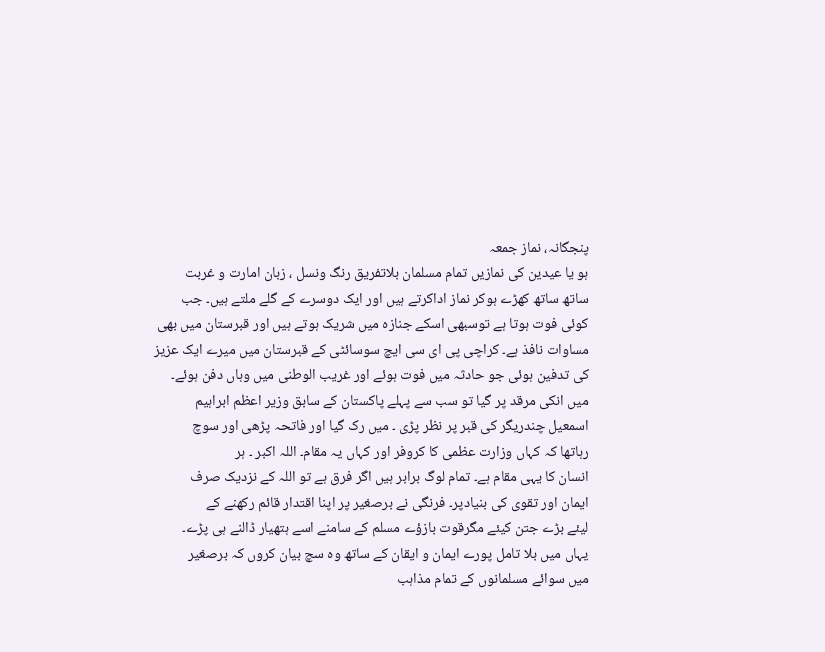پنجگانہ، نماز جمعہ
ہو یا عیدین کی نمازیں تمام مسلمان بلاتفریق رنگ ونسل ، زبان امارت و غربت
ساتھ ساتھ کھڑے ہوکر نماز اداکرتے ہیں اور ایک دوسرے کے گلے ملتے ہیں۔ جب
کوئی فوت ہوتا ہے توسبھی اسکے جنازہ میں شریک ہوتے ہیں اور قبرستان میں بھی
مساوات نافذ ہے۔ کراچی پی ای سی ایچ سوسائٹی کے قبرستان میں میرے ایک عزیز
کی تدفین ہوئی جو حادثہ میں فوت ہوئے اور غریب الوطنی میں وہاں دفن ہوئے۔
میں انکی مرقد پر گیا تو سب سے پہلے پاکستان کے سابق وزیر اعظم ابراہیم
اسمعیل چندریگر کی قبر پر نظر پڑی ۔ میں رک گیا اور فاتحہ پڑھی اور سوچ
رہاتھا کہ کہاں وزارت عظمی کا کروفر اور کہاں یہ مقام۔ اللہ اکبر ۔ ہر
انسان کا یہی مقام ہے۔ تمام لوگ برابر ہیں اگر فرق ہے تو اللہ کے نزدیک صرف
ایمان اور تقوی کی بنیادپر۔ فرنگی نے برصغیر پر اپنا اقتدار قائم رکھنے کے
لیئے بڑے جتن کیئے مگرقوت بازؤے مسلم کے سامنے اسے ہتھیار ڈالنے ہی پڑے۔
یہاں میں بلا تامل پورے ایمان و ایقان کے ساتھ وہ سچ بیان کروں کہ برصغیر
میں سوائے مسلمانوں کے تمام مذاہب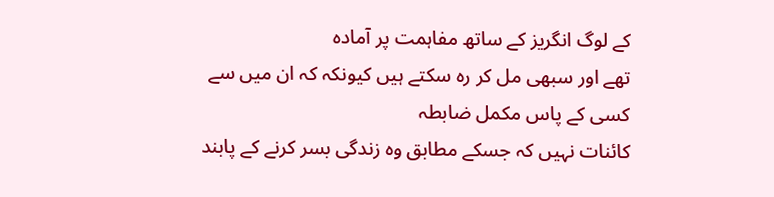کے لوگ انگریز کے ساتھ مفاہمت پر آمادہ
تھے اور سبھی مل کر رہ سکتے ہیں کیونکہ کہ ان میں سے کسی کے پاس مکمل ضابطہ
کائنات نہیں کہ جسکے مطابق وہ زندگی بسر کرنے کے پابند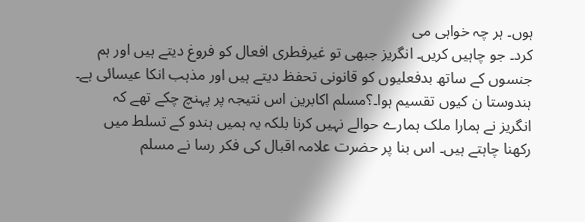ہوں۔ ہر چہ خواہی می
کرد۔ جو چاہیں کریں۔ انگریز جبھی تو غیرفطری افعال کو فروغ دیتے ہیں اور ہم
جنسوں کے ساتھ بدفعلیوں کو قانونی تحفظ دیتے ہیں اور مذہب انکا عیسائی ہے۔
ہندوستا ن کیوں تقسیم ہوا۔؟مسلم اکابرین اس نتیجہ پر پہنچ چکے تھے کہ
انگریز نے ہمارا ملک ہمارے حوالے نہیں کرنا بلکہ یہ ہمیں ہندو کے تسلط میں
رکھنا چاہتے ہیں۔ اس بنا پر حضرت علامہ اقبال کی فکر رسا نے مسلم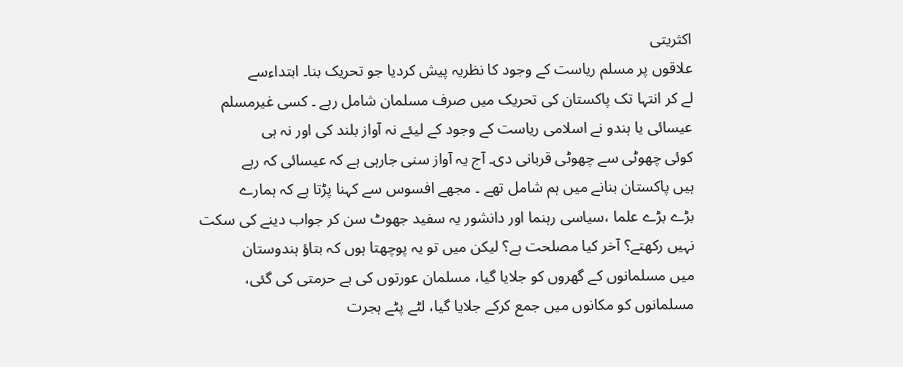اکثریتی
علاقوں پر مسلم ریاست کے وجود کا نظریہ پیش کردیا جو تحریک بنا۔ ابتداءسے
لے کر انتہا تک پاکستان کی تحریک میں صرف مسلمان شامل رہے ۔ کسی غیرمسلم
عیسائی یا ہندو نے اسلامی ریاست کے وجود کے لیئے نہ آواز بلند کی اور نہ ہی
کوئی چھوٹی سے چھوٹی قربانی دی۔ آج یہ آواز سنی جارہی ہے کہ عیسائی کہ رہے
ہیں پاکستان بنانے میں ہم شامل تھے ۔ مجھے افسوس سے کہنا پڑتا ہے کہ ہمارے
بڑے بڑے علما ،سیاسی رہنما اور دانشور یہ سفید جھوٹ سن کر جواب دینے کی سکت
نہیں رکھتے؟ آخر کیا مصلحت ہے؟ لیکن میں تو یہ پوچھتا ہوں کہ بتاؤ ہندوستان
میں مسلمانوں کے گھروں کو جلایا گیا، مسلمان عورتوں کی بے حرمتی کی گئی،
مسلمانوں کو مکانوں میں جمع کرکے جلایا گیا، لٹے پٹے ہجرت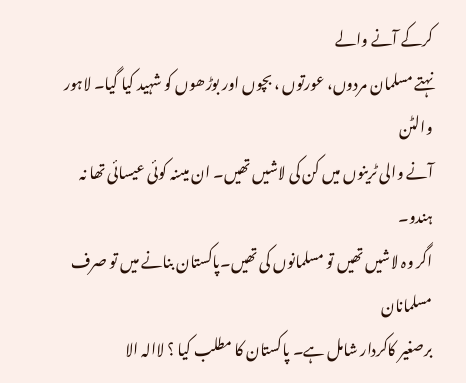کرکے آنے والے
نہتے مسلمان مردوں، عورتوں ، بچوں اور بوڑھوں کو شہید کیا گیا۔ لاہور والٹن
آنے والی ٹرینوں میں کن کی لاشیں تھیں۔ ان میںنہ کوئی عیسائی تھا نہ ہندو۔
اگر وہ لاشیں تھیں تو مسلمانوں کی تھیں۔پاکستان بنانے میں تو صرف مسلمانان
برصغیر کاکردار شامل ہے۔ پاکستان کا مطلب کیا ؟ لاالہ الا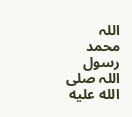اللہ محمد رسول
اللہ صلى الله عليه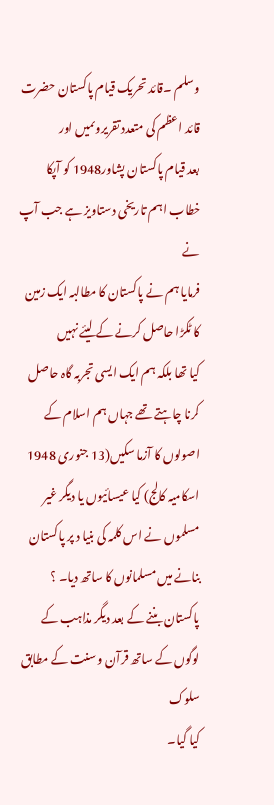وسلم ۔قائد تحریک قیام پاکستان حضرت قائد اعظم کی متعدد تقریروںمیں اور
بعد قیام پاکستان پشاور1948 کو آپکا خطاب اہم تاریخی دستاویز ہے جب آپ نے
فرمایا ہم نے پاکستان کا مطالبہ ایک زمین کا ٹکڑا حاصل کرنے کے لیئے نہیں
کیا تھا بلکہ ہم ایک ایسی تجربہ گاہ حاصل کرنا چاہتے تھے جہاں ہم اسلام کے
اصولوں کا آزما سکیں(13 جنوری 1948 اسکامیہ کالج) کیا عیسائیوں یا دیگر غیر
مسلموں نے اس کلمہ کی بنیا د پر پاکستان بنانے میں مسلمانوں کا ساتھ دیا۔ ؟
پاکستان بننے کے بعد دیگر مذاہب کے لوگوں کے ساتھ قرآن و سنت کے مطابق سلوک
کیا گیا۔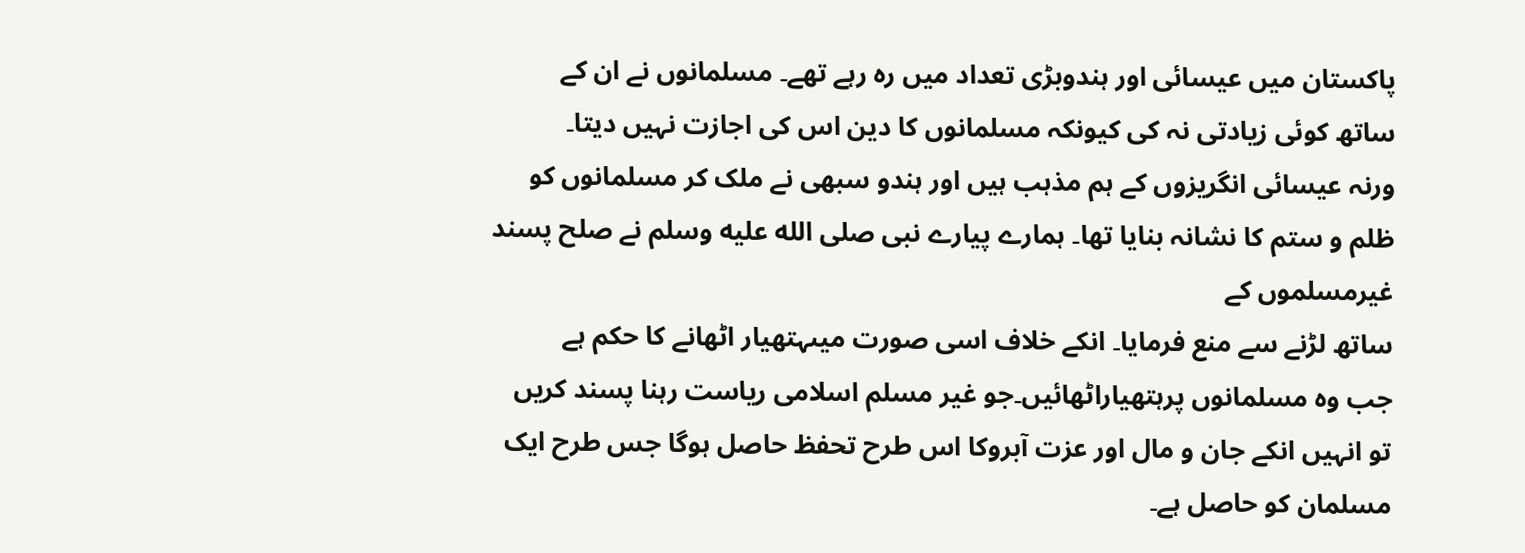پاکستان میں عیسائی اور ہندوبڑی تعداد میں رہ رہے تھے۔ مسلمانوں نے ان کے
ساتھ کوئی زیادتی نہ کی کیونکہ مسلمانوں کا دین اس کی اجازت نہیں دیتا۔
ورنہ عیسائی انگریزوں کے ہم مذہب ہیں اور ہندو سبھی نے ملک کر مسلمانوں کو
ظلم و ستم کا نشانہ بنایا تھا۔ ہمارے پیارے نبی صلى الله عليه وسلم نے صلح پسند غیرمسلموں کے
ساتھ لڑنے سے منع فرمایا۔ انکے خلاف اسی صورت میںہتھیار اٹھانے کا حکم ہے
جب وہ مسلمانوں پرہتھیاراٹھائیں۔جو غیر مسلم اسلامی ریاست رہنا پسند کریں
تو انہیں انکے جان و مال اور عزت آبروکا اس طرح تحفظ حاصل ہوگا جس طرح ایک
مسلمان کو حاصل ہے۔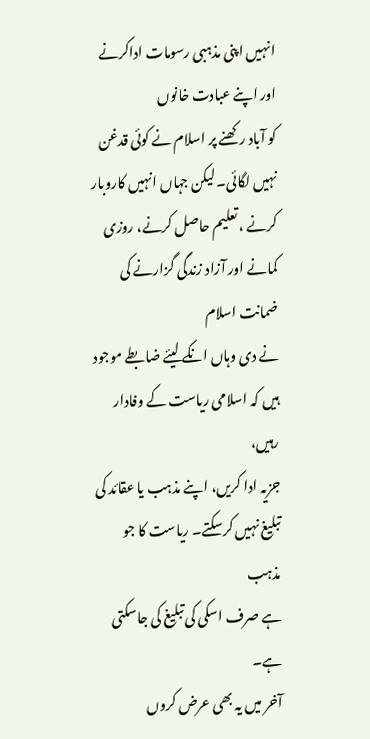انہیں اپنی مذہبی رسومات اداکرنے اور اپنے عبادت خانوں
کو آباد رکھنے پر اسلام نے کوئی قدغن نہیں لگائی۔ لیکن جہاں انہیں کاروبار
کرنے ، تعلیم حاصل کرنے، روزی کمانے اور آزاد زندگی گزارنے کی ضمانت اسلام
نے دی وہاں انکے لیئے ضابطے موجود ہیں کہ اسلامی ریاست کے وفادار رہیں،
جزیہ ادا کریں، اپنے مذہب یا عقائد کی تبلیغ نہیں کرسکتے۔ ریاست کا جو مذہب
ہے صرف اسکی کی تبلیغ کی جاسکتی ہے۔
آخر میں یہ بھی عرض کروں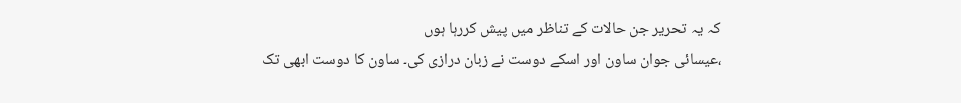کہ یہ تحریر جن حالات کے تناظر میں پیش کررہا ہوں
،عیسائی جوان ساون اور اسکے دوست نے زبان درازی کی۔ ساون کا دوست ابھی تک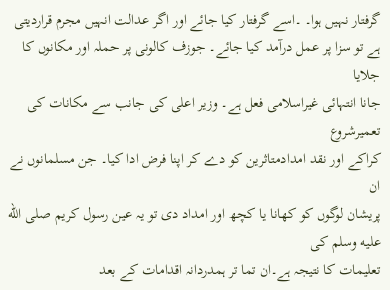گرفتار نہیں ہوا۔ ۔اسے گرفتار کیا جائے اور اگر عدالت انہیں مجرم قراردیتی
ہے تو سزا پر عمل درآمد کیا جائے۔ جوزف کالونی پر حملہ اور مکانوں کا جلایا
جانا انتہائی غیراسلامی فعل ہے۔ وزیر اعلی کی جانب سے مکانات کی تعمیرشروع
کراکے اور نقد امدادمتاثرین کو دے کر اپنا فرض ادا کیا۔ جن مسلمانوں نے ان
پریشان لوگوں کو کھانا یا کچھ اور امداد دی تو یہ عین رسول کریم صلى الله عليه وسلم کی
تعلیمات کا نتیجہ ہے۔ان تما تر ہمدردانہ اقدامات کے بعد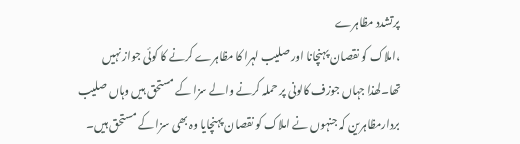پرتشدد مظاہرے
،املاک کو نقصان پہنچانا اور صلیب لہرا کا مظاہرے کرنے کا کوئی جواز نہیں
تھا۔لھذا جہاں جوزف کالونی پر حملہ کرنے والے سزا کے مستحق ہیں وہاں صلیب
بردارمظاہرین کہ جنہوں نے املاک کو نقصان پہنچایا وہ بھی سزا کے مستحق ہیں۔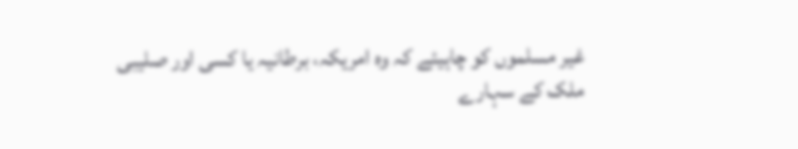غیر مسلموں کو چاہیئے کہ وہ امریکہ، برطانیہ یا کسی اور صلیبی ملک کے سہارے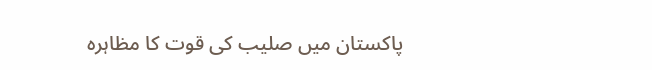پاکستان میں صلیب کی قوت کا مظاہرہ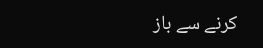کرنے سے باز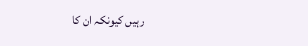رہیں کیونکہ ان کا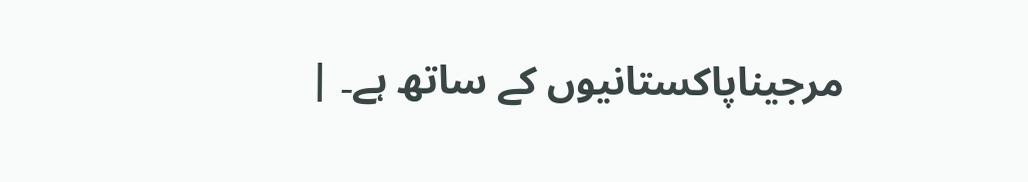مرجیناپاکستانیوں کے ساتھ ہے۔ |